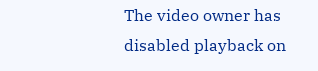The video owner has disabled playback on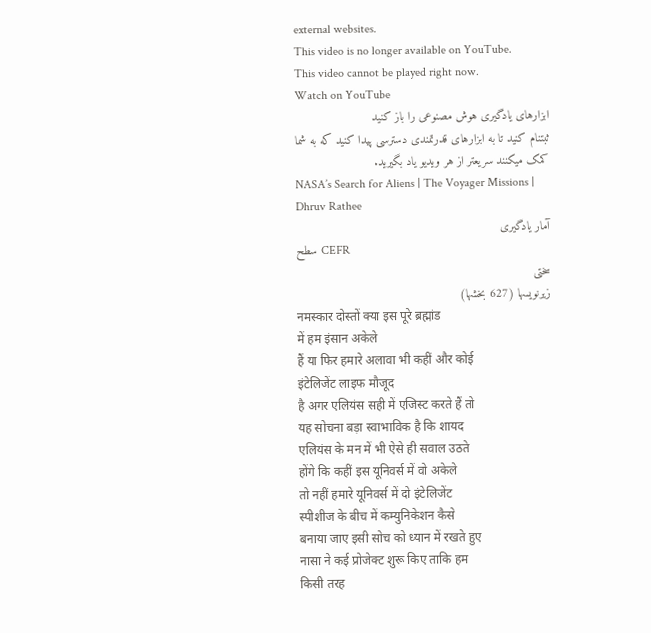external websites.
This video is no longer available on YouTube.
This video cannot be played right now.
Watch on YouTube
ابزارهای یادگیری هوش مصنوعی را باز کنید
ثبتنام کنید تا به ابزارهای قدرتمندی دسترسی پیدا کنید که به شما کمک میکنند سریعتر از هر ویدیو یاد بگیرید.
NASA’s Search for Aliens | The Voyager Missions | Dhruv Rathee
آمار یادگیری
سطح CEFR
سختی
زیرنویسها (627 بخشها)
नमस्कार दोस्तों क्या इस पूरे ब्रह्मांड
में हम इंसान अकेले
हैं या फिर हमारे अलावा भी कहीं और कोई
इंटेलिजेंट लाइफ मौजूद
है अगर एलियंस सही में एजिस्ट करते हैं तो
यह सोचना बड़ा स्वाभाविक है कि शायद
एलियंस के मन में भी ऐसे ही सवाल उठते
होंगे कि कहीं इस यूनिवर्स में वो अकेले
तो नहीं हमारे यूनिवर्स में दो इंटेलिजेंट
स्पीशीज के बीच में कम्युनिकेशन कैसे
बनाया जाए इसी सोच को ध्यान में रखते हुए
नासा ने कई प्रोजेक्ट शुरू किए ताकि हम
किसी तरह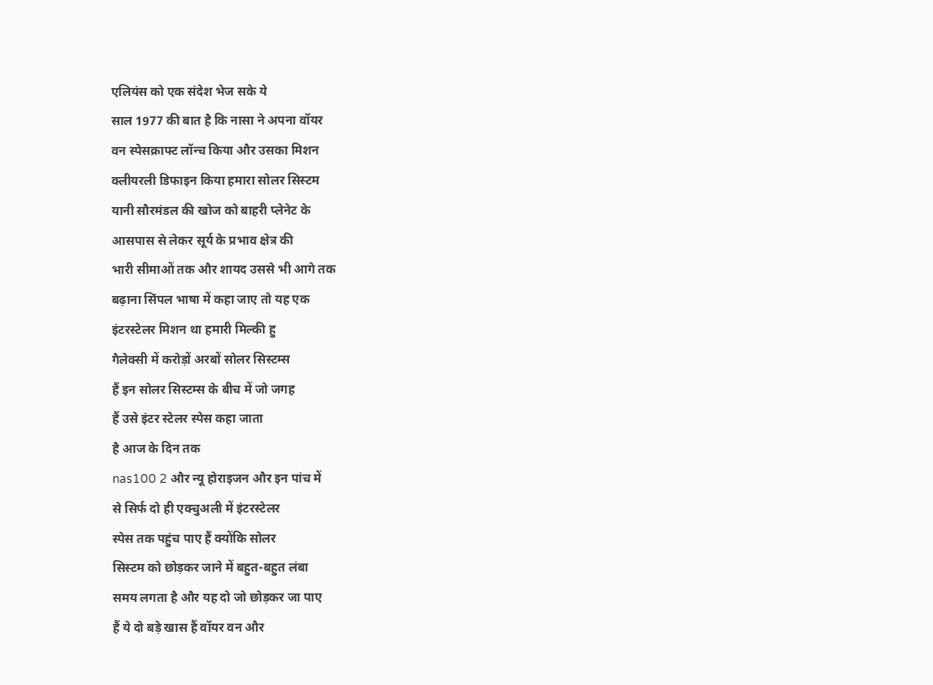एलियंस को एक संदेश भेज सके ये
साल 1977 की बात है कि नासा ने अपना वॉयर
वन स्पेसक्राफ्ट लॉन्च किया और उसका मिशन
क्लीयरली डिफाइन किया हमारा सोलर सिस्टम
यानी सौरमंडल की खोज को बाहरी प्लेनेट के
आसपास से लेकर सूर्य के प्रभाव क्षेत्र की
भारी सीमाओं तक और शायद उससे भी आगे तक
बढ़ाना सिंपल भाषा में कहा जाए तो यह एक
इंटरस्टेलर मिशन था हमारी मिल्की हु
गैलेक्सी में करोड़ों अरबों सोलर सिस्टम्स
हैं इन सोलर सिस्टम्स के बीच में जो जगह
हैं उसे इंटर स्टेलर स्पेस कहा जाता
है आज के दिन तक
nas100 2 और न्यू होराइजन और इन पांच में
से सिर्फ दो ही एक्चुअली में इंटरस्टेलर
स्पेस तक पहुंच पाए हैं क्योंकि सोलर
सिस्टम को छोड़कर जाने में बहुत-बहुत लंबा
समय लगता है और यह दो जो छोड़कर जा पाए
हैं ये दो बड़े खास हैं वॉयर वन और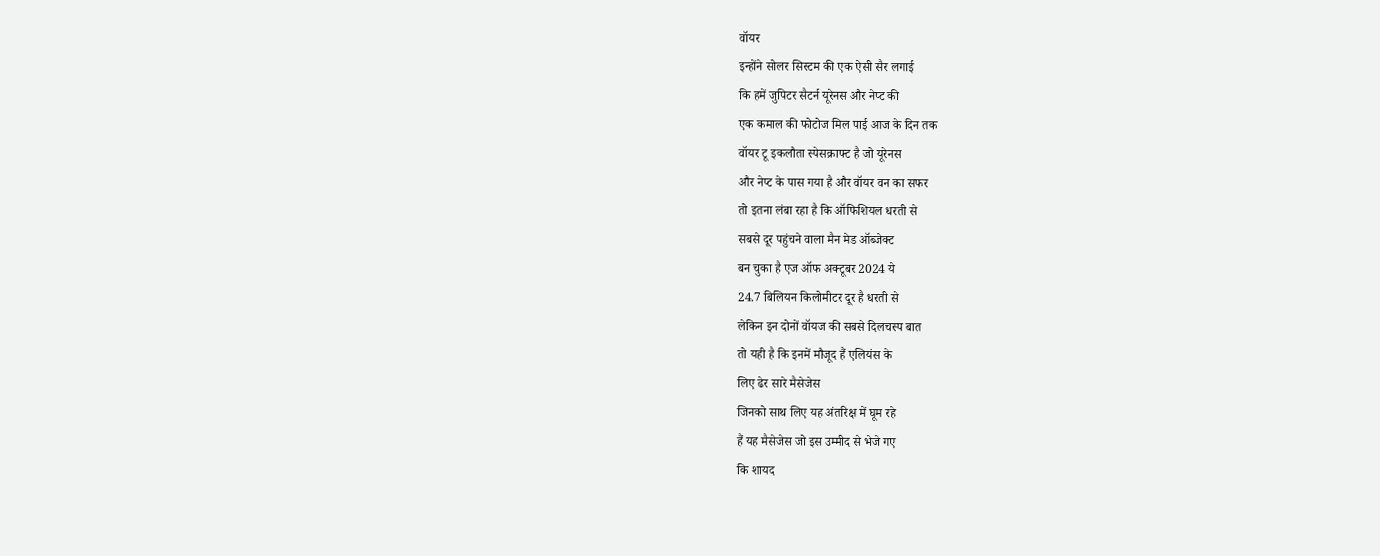वॉयर
इन्होंने सोलर सिस्टम की एक ऐसी सैर लगाई
कि हमें जुपिटर सैटर्न यूरेनस और नेप्ट की
एक कमाल की फोटोज मिल पाई आज के दिन तक
वॉयर टू इकलौता स्पेसक्राफ्ट है जो यूरेनस
और नेप्ट के पास गया है और वॉयर वन का सफर
तो इतना लंबा रहा है कि ऑफिशियल धरती से
सबसे दूर पहुंचने वाला मैन मेड ऑब्जेक्ट
बन चुका है एज ऑफ अक्टूबर 2024 ये
24.7 बिलियन किलोमीटर दूर है धरती से
लेकिन इन दोनों वॉयज की सबसे दिलचस्प बात
तो यही है कि इनमें मौजूद हैं एलियंस के
लिए ढेर सारे मैसेजेस
जिनको साथ लिए यह अंतरिक्ष में घूम रहे
हैं यह मैसेजेस जो इस उम्मीद से भेजे गए
कि शायद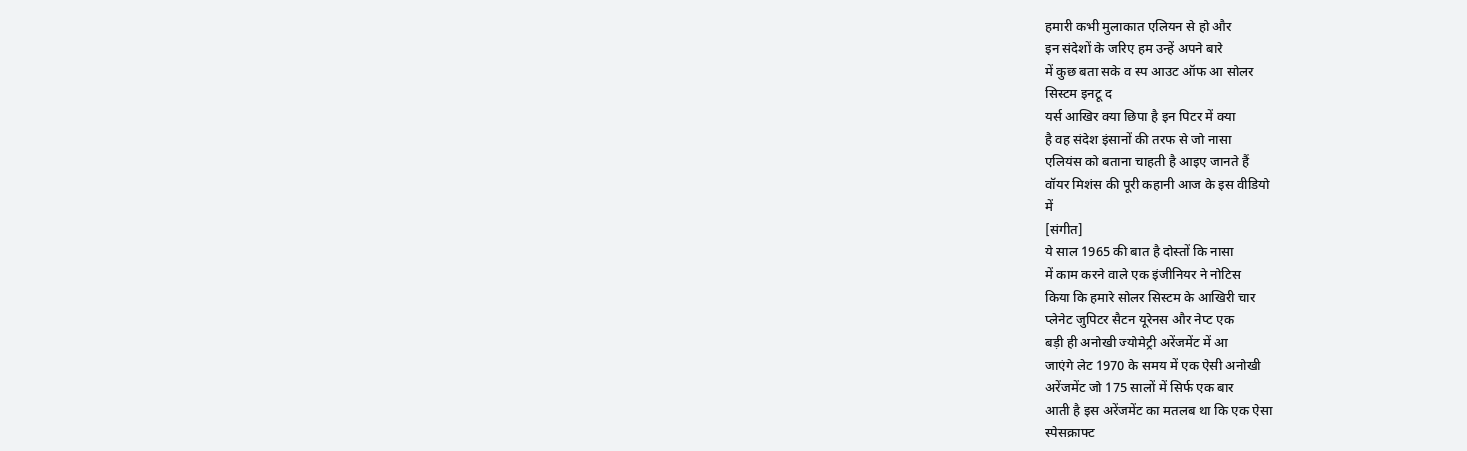हमारी कभी मुलाकात एलियन से हो और
इन संदेशों के जरिए हम उन्हें अपने बारे
में कुछ बता सके व स्प आउट ऑफ आ सोलर
सिस्टम इनटू द
यर्स आखिर क्या छिपा है इन पिटर में क्या
है वह संदेश इंसानों की तरफ से जो नासा
एलियंस को बताना चाहती है आइए जानते हैं
वॉयर मिशंस की पूरी कहानी आज के इस वीडियो
में
[संगीत]
ये साल 1965 की बात है दोस्तों कि नासा
में काम करने वाले एक इंजीनियर ने नोटिस
किया कि हमारे सोलर सिस्टम के आखिरी चार
प्लेनेट जुपिटर सैटन यूरेनस और नेप्ट एक
बड़ी ही अनोखी ज्योमेट्री अरेंजमेंट में आ
जाएंगे लेट 1970 के समय में एक ऐसी अनोखी
अरेंजमेंट जो 175 सालों में सिर्फ एक बार
आती है इस अरेंजमेंट का मतलब था कि एक ऐसा
स्पेसक्राफ्ट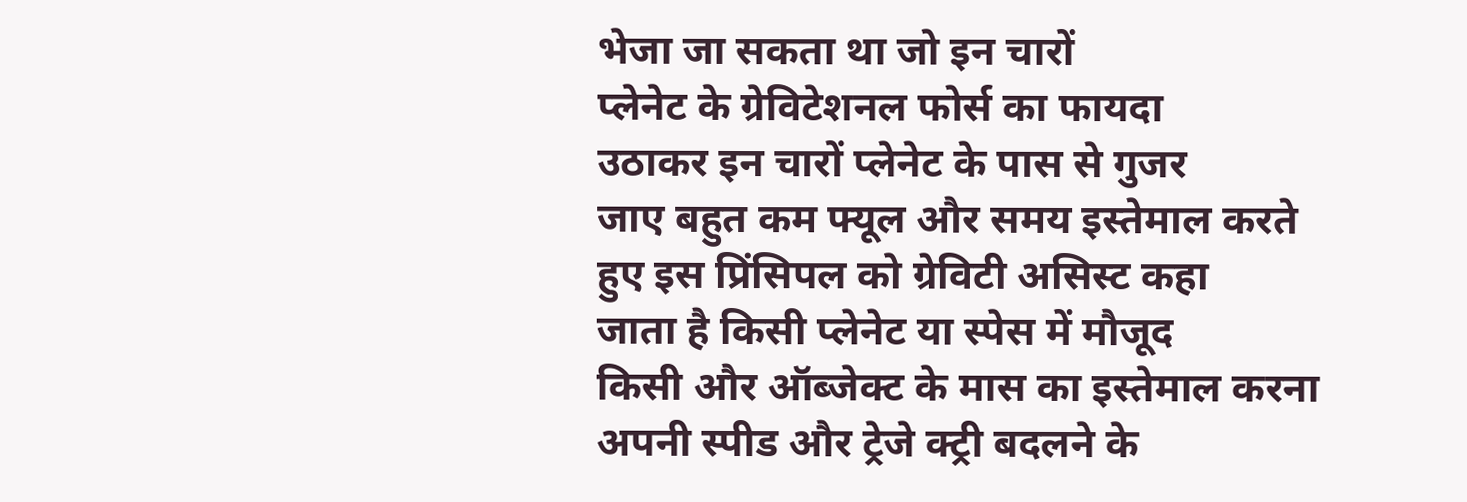भेजा जा सकता था जो इन चारों
प्लेनेट के ग्रेविटेशनल फोर्स का फायदा
उठाकर इन चारों प्लेनेट के पास से गुजर
जाए बहुत कम फ्यूल और समय इस्तेमाल करते
हुए इस प्रिंसिपल को ग्रेविटी असिस्ट कहा
जाता है किसी प्लेनेट या स्पेस में मौजूद
किसी और ऑब्जेक्ट के मास का इस्तेमाल करना
अपनी स्पीड और ट्रेजे क्ट्री बदलने के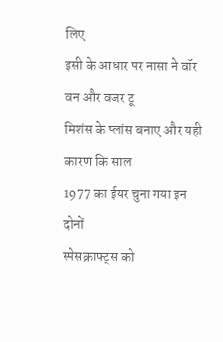लिए
इसी के आधार पर नासा ने वॉर वन और वजर टू
मिशंस के प्लांस बनाए और यही कारण कि साल
1977 का ईयर चुना गया इन दोनों
स्पेसक्राफ्ट्स को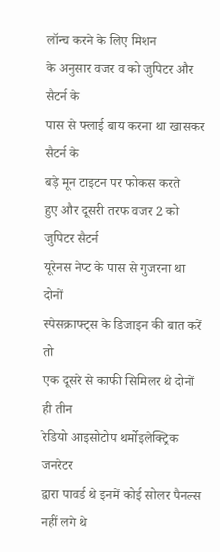लॉन्च करने के लिए मिशन
के अनुसार वजर व को जुपिटर और सैटर्न के
पास से फ्लाई बाय करना था खासकर सैटर्न के
बड़े मून टाइटन पर फोकस करते
हुए और दूसरी तरफ वजर 2 को जुपिटर सैटर्न
यूरेनस नेप्ट के पास से गुजरना था दोनों
स्पेसक्राफ्ट्स के डिजाइन की बात करें तो
एक दूसरे से काफी सिमिलर थे दोनों ही तीन
रेडियो आइसोटोप थर्मोइलेक्ट्रिक जनरेटर
द्वारा पावर्ड थे इनमें कोई सोलर पैनल्स
नहीं लगे थे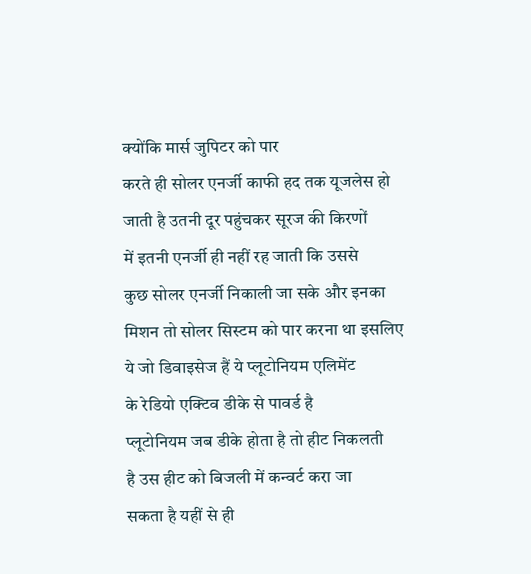क्योंकि मार्स जुपिटर को पार
करते ही सोलर एनर्जी काफी हद तक यूजलेस हो
जाती है उतनी दूर पहुंचकर सूरज की किरणों
में इतनी एनर्जी ही नहीं रह जाती कि उससे
कुछ सोलर एनर्जी निकाली जा सके और इनका
मिशन तो सोलर सिस्टम को पार करना था इसलिए
ये जो डिवाइसेज हैं ये प्लूटोनियम एलिमेंट
के रेडियो एक्टिव डीके से पावर्ड है
प्लूटोनियम जब डीके होता है तो हीट निकलती
है उस हीट को बिजली में कन्वर्ट करा जा
सकता है यहीं से ही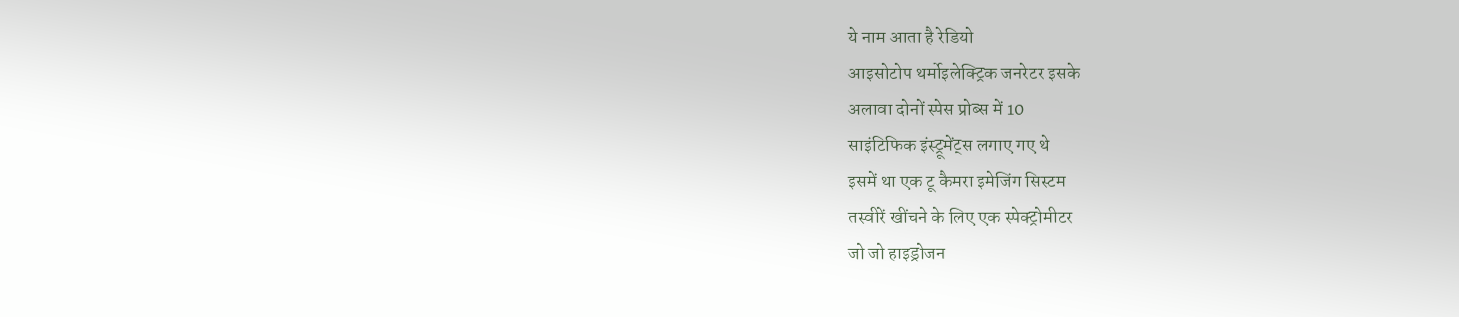ये नाम आता है रेडियो
आइसोटोप थर्मोइलेक्ट्रिक जनरेटर इसके
अलावा दोनों स्पेस प्रोब्स में 10
साइंटिफिक इंस्ट्रूमेंट्स लगाए गए थे
इसमें था एक टू कैमरा इमेजिंग सिस्टम
तस्वीरें खींचने के लिए एक स्पेक्ट्रोमीटर
जो जो हाइड्रोजन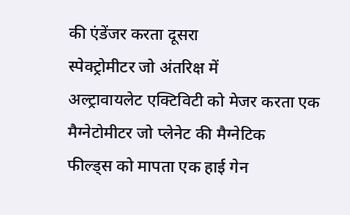की एंडेंजर करता दूसरा
स्पेक्ट्रोमीटर जो अंतरिक्ष में
अल्ट्रावायलेट एक्टिविटी को मेजर करता एक
मैग्नेटोमीटर जो प्लेनेट की मैग्नेटिक
फील्ड्स को मापता एक हाई गेन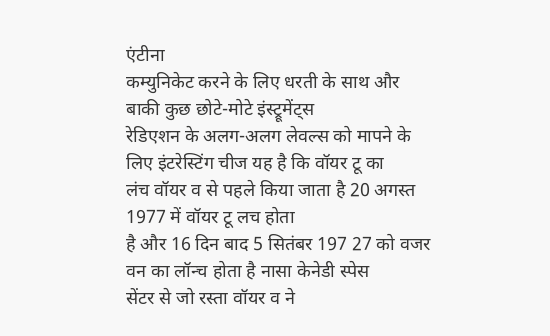एंटीना
कम्युनिकेट करने के लिए धरती के साथ और
बाकी कुछ छोटे-मोटे इंस्ट्रूमेंट्स
रेडिएशन के अलग-अलग लेवल्स को मापने के
लिए इंटरेस्टिंग चीज यह है कि वॉयर टू का
लंच वॉयर व से पहले किया जाता है 20 अगस्त
1977 में वॉयर टू लच होता
है और 16 दिन बाद 5 सितंबर 197 27 को वजर
वन का लॉन्च होता है नासा केनेडी स्पेस
सेंटर से जो रस्ता वॉयर व ने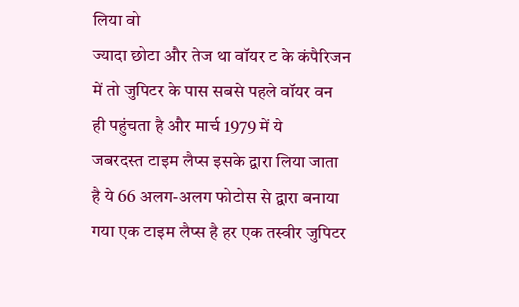लिया वो
ज्यादा छोटा और तेज था वॉयर ट के कंपैरिजन
में तो जुपिटर के पास सबसे पहले वॉयर वन
ही पहुंचता है और मार्च 1979 में ये
जबरदस्त टाइम लैप्स इसके द्वारा लिया जाता
है ये 66 अलग-अलग फोटोस से द्वारा बनाया
गया एक टाइम लैप्स है हर एक तस्वीर जुपिटर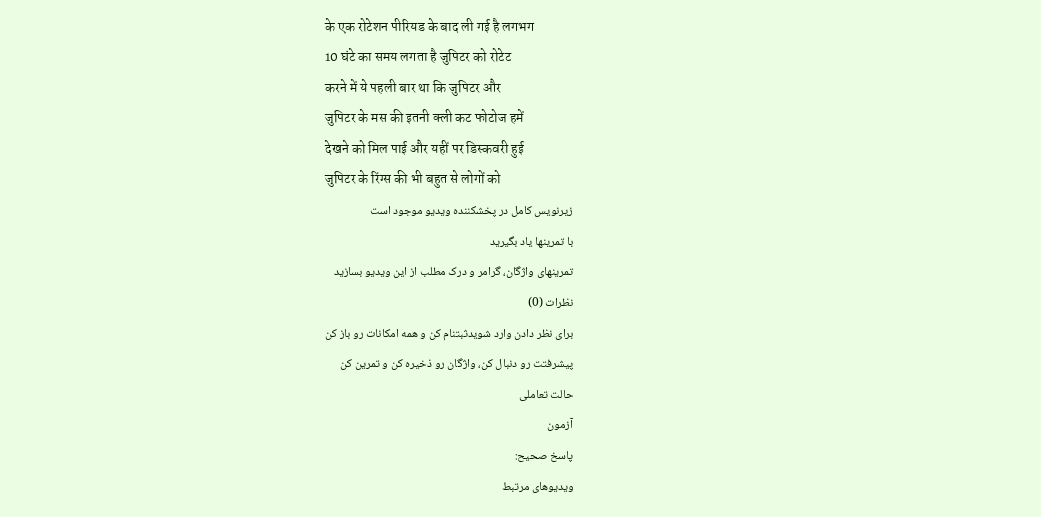के एक रोटेशन पीरियड के बाद ली गई है लगभग
10 घंटे का समय लगता है जुपिटर को रोटेट
करने में ये पहली बार था कि जुपिटर और
जुपिटर के मस की इतनी क्ली कट फोटोज हमें
देखने को मिल पाई और यहीं पर डिस्कवरी हुई
जुपिटर के रिंग्स की भी बहुत से लोगों को
زیرنویس کامل در پخشکننده ویدیو موجود است
با تمرینها یاد بگیرید
تمرینهای واژگان، گرامر و درک مطلب از این ویدیو بسازید
نظرات (0)
برای نظر دادن وارد شویدثبتنام کن و همه امکانات رو باز کن
پیشرفتت رو دنبال کن، واژگان رو ذخیره کن و تمرین کن
حالت تعاملی
آزمون
پاسخ صحیح:
ویدیوهای مرتبط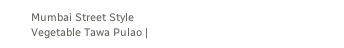Mumbai Street Style Vegetable Tawa Pulao |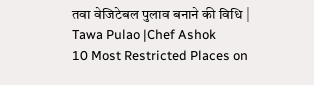तवा वेजिटेबल पुलाव बनाने की विधि | Tawa Pulao |Chef Ashok
10 Most Restricted Places on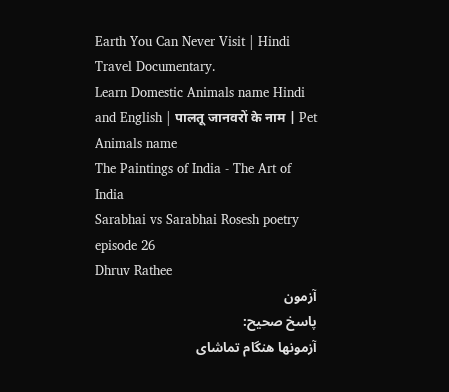Earth You Can Never Visit | Hindi Travel Documentary.
Learn Domestic Animals name Hindi and English | पालतू जानवरों के नाम | Pet Animals name
The Paintings of India - The Art of India
Sarabhai vs Sarabhai Rosesh poetry episode 26
Dhruv Rathee
آزمون
پاسخ صحیح:
آزمونها هنگام تماشای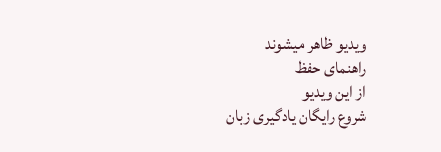ویدیو ظاهر میشوند
راهنمای حفظ
از این ویدیو
شروع رایگان یادگیری زبان